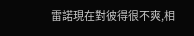雷諾現在對彼得很不爽,相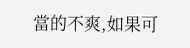當的不爽,如果可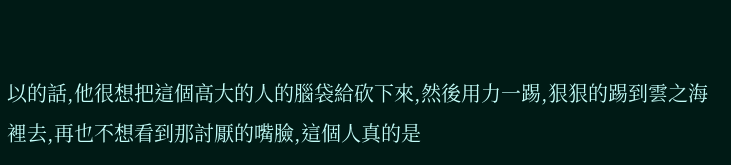以的話,他很想把這個高大的人的腦袋給砍下來,然後用力一踢,狠狠的踢到雲之海裡去,再也不想看到那討厭的嘴臉,這個人真的是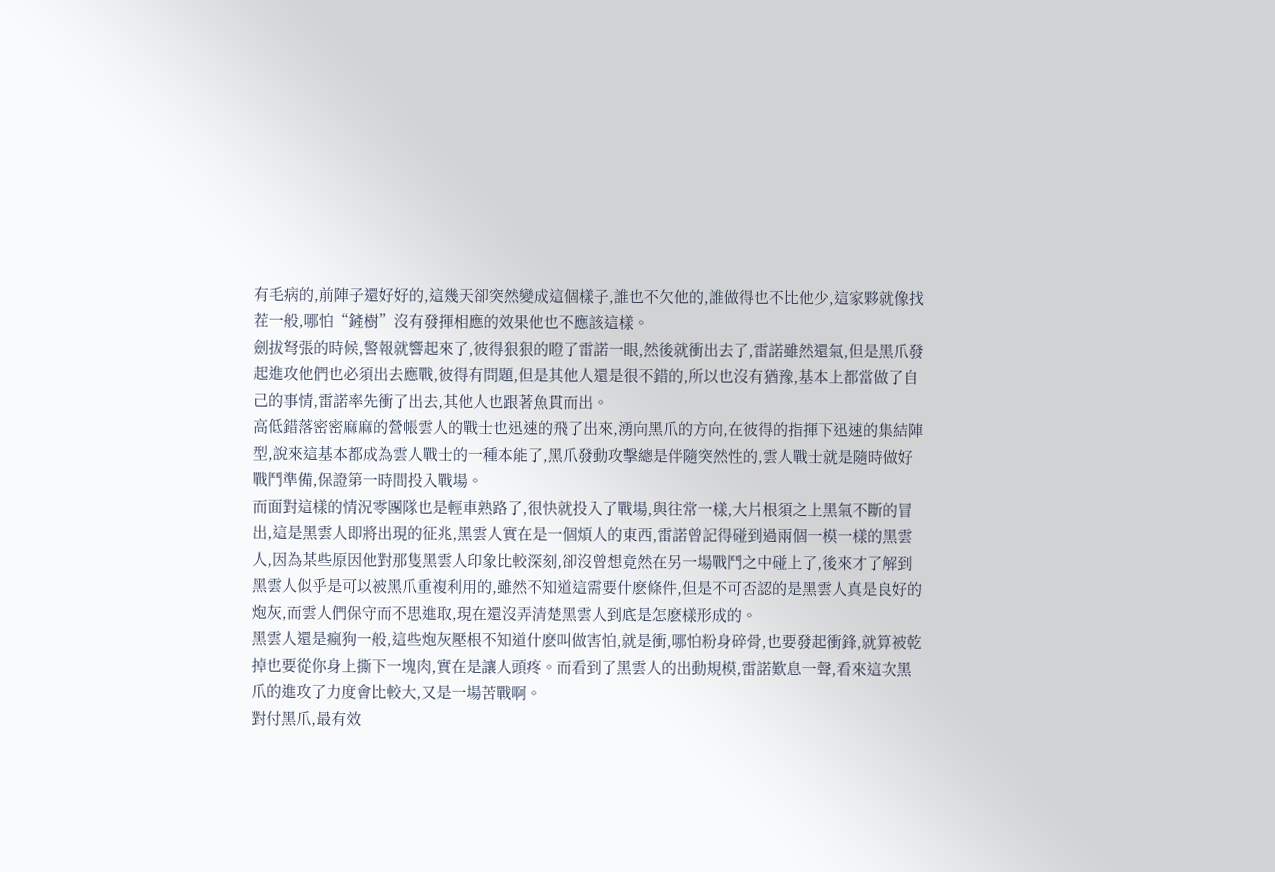有毛病的,前陣子還好好的,這幾天卻突然變成這個樣子,誰也不欠他的,誰做得也不比他少,這家夥就像找茬一般,哪怕“鏟樹”沒有發揮相應的效果他也不應該這樣。
劍拔弩張的時候,警報就響起來了,彼得狠狠的瞪了雷諾一眼,然後就衝出去了,雷諾雖然還氣,但是黑爪發起進攻他們也必須出去應戰,彼得有問題,但是其他人還是很不錯的,所以也沒有猶豫,基本上都當做了自己的事情,雷諾率先衝了出去,其他人也跟著魚貫而出。
高低錯落密密麻麻的營帳雲人的戰士也迅速的飛了出來,湧向黑爪的方向,在彼得的指揮下迅速的集結陣型,說來這基本都成為雲人戰士的一種本能了,黑爪發動攻擊總是伴隨突然性的,雲人戰士就是隨時做好戰鬥準備,保證第一時間投入戰場。
而面對這樣的情況零團隊也是輕車熟路了,很快就投入了戰場,與往常一樣,大片根須之上黑氣不斷的冒出,這是黑雲人即將出現的征兆,黑雲人實在是一個煩人的東西,雷諾曾記得碰到過兩個一模一樣的黑雲人,因為某些原因他對那隻黑雲人印象比較深刻,卻沒曾想竟然在另一場戰鬥之中碰上了,後來才了解到黑雲人似乎是可以被黑爪重複利用的,雖然不知道這需要什麽條件,但是不可否認的是黑雲人真是良好的炮灰,而雲人們保守而不思進取,現在還沒弄清楚黑雲人到底是怎麽樣形成的。
黑雲人還是瘋狗一般,這些炮灰壓根不知道什麽叫做害怕,就是衝,哪怕粉身碎骨,也要發起衝鋒,就算被乾掉也要從你身上撕下一塊肉,實在是讓人頭疼。而看到了黑雲人的出動規模,雷諾歎息一聲,看來這次黑爪的進攻了力度會比較大,又是一場苦戰啊。
對付黑爪,最有效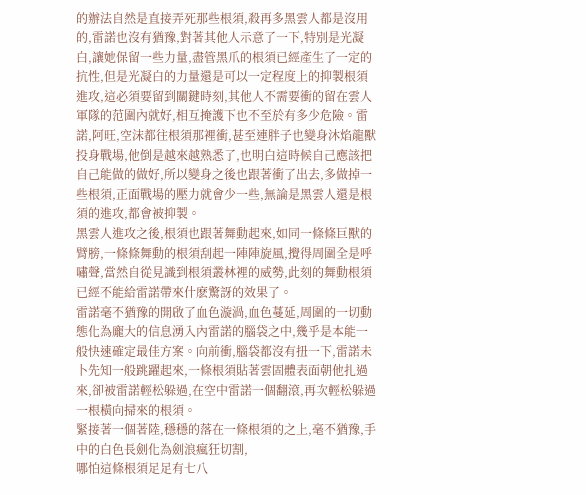的辦法自然是直接弄死那些根須,殺再多黑雲人都是沒用的,雷諾也沒有猶豫,對著其他人示意了一下,特別是光凝白,讓她保留一些力量,盡管黑爪的根須已經產生了一定的抗性,但是光凝白的力量還是可以一定程度上的抑製根須進攻,這必須要留到關鍵時刻,其他人不需要衝的留在雲人軍隊的范圍內就好,相互掩護下也不至於有多少危險。雷諾,阿旺,空沫都往根須那裡衝,甚至連胖子也變身沐焰龍獸投身戰場,他倒是越來越熟悉了,也明白這時候自己應該把自己能做的做好,所以變身之後也跟著衝了出去,多做掉一些根須,正面戰場的壓力就會少一些,無論是黑雲人還是根須的進攻,都會被抑製。
黑雲人進攻之後,根須也跟著舞動起來,如同一條條巨獸的臂膀,一條條舞動的根須刮起一陣陣旋風,攪得周圍全是呼嘯聲,當然自從見識到根須叢林裡的威勢,此刻的舞動根須已經不能給雷諾帶來什麽驚訝的效果了。
雷諾毫不猶豫的開啟了血色漩渦,血色蔓延,周圍的一切動態化為龐大的信息湧入內雷諾的腦袋之中,幾乎是本能一般快速確定最佳方案。向前衝,腦袋都沒有扭一下,雷諾未卜先知一般跳躍起來,一條根須貼著雲固體表面朝他扎過來,卻被雷諾輕松躲過,在空中雷諾一個翻滾,再次輕松躲過一根橫向掃來的根須。
緊接著一個著陸,穩穩的落在一條根須的之上,毫不猶豫,手中的白色長劍化為劍浪瘋狂切割,
哪怕這條根須足足有七八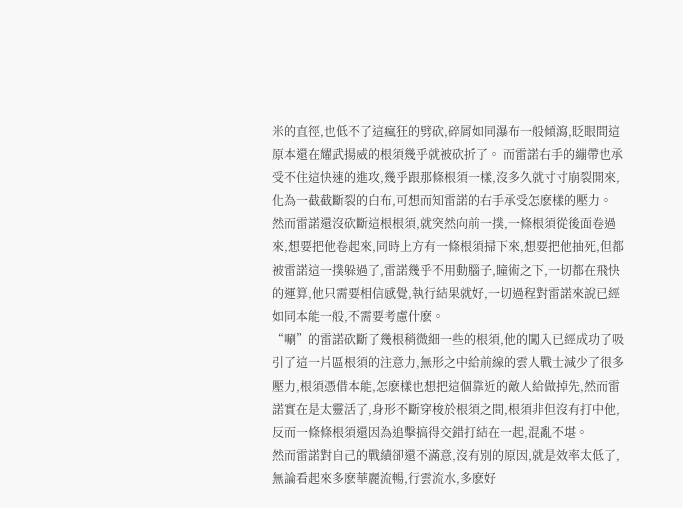米的直徑,也低不了這瘋狂的劈砍,碎屑如同瀑布一般傾瀉,眨眼間這原本還在耀武揚威的根須幾乎就被砍折了。 而雷諾右手的繃帶也承受不住這快速的進攻,幾乎跟那條根須一樣,沒多久就寸寸崩裂開來,化為一截截斷裂的白布,可想而知雷諾的右手承受怎麽樣的壓力。
然而雷諾還沒砍斷這根根須,就突然向前一撲,一條根須從後面卷過來,想要把他卷起來,同時上方有一條根須掃下來,想要把他抽死,但都被雷諾這一撲躲過了,雷諾幾乎不用動腦子,瞳術之下,一切都在飛快的運算,他只需要相信感覺,執行結果就好,一切過程對雷諾來說已經如同本能一般,不需要考慮什麽。
“唰”的雷諾砍斷了幾根稍微細一些的根須,他的闖入已經成功了吸引了這一片區根須的注意力,無形之中給前線的雲人戰士減少了很多壓力,根須憑借本能,怎麽樣也想把這個靠近的敵人給做掉先,然而雷諾實在是太靈活了,身形不斷穿梭於根須之間,根須非但沒有打中他,反而一條條根須還因為追擊搞得交錯打結在一起,混亂不堪。
然而雷諾對自己的戰績卻還不滿意,沒有別的原因,就是效率太低了,無論看起來多麽華麗流暢,行雲流水,多麽好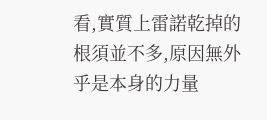看,實質上雷諾乾掉的根須並不多,原因無外乎是本身的力量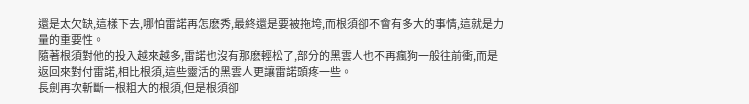還是太欠缺,這樣下去,哪怕雷諾再怎麽秀,最終還是要被拖垮,而根須卻不會有多大的事情,這就是力量的重要性。
隨著根須對他的投入越來越多,雷諾也沒有那麽輕松了,部分的黑雲人也不再瘋狗一般往前衝,而是返回來對付雷諾,相比根須,這些靈活的黑雲人更讓雷諾頭疼一些。
長劍再次斬斷一根粗大的根須,但是根須卻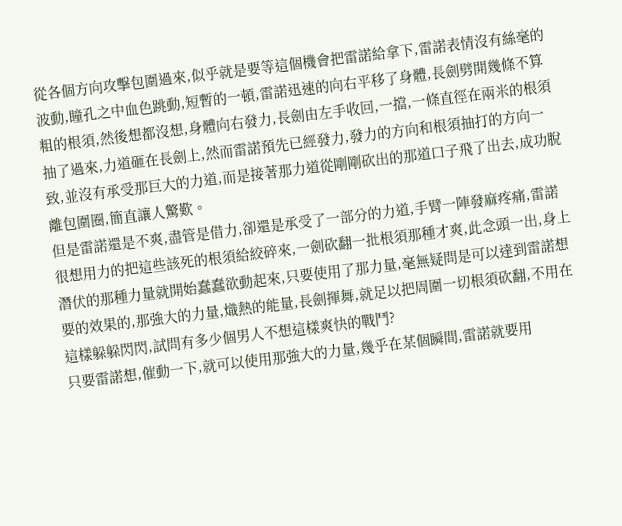從各個方向攻擊包圍過來,似乎就是要等這個機會把雷諾給拿下,雷諾表情沒有絲毫的波動,瞳孔之中血色跳動,短暫的一頓,雷諾迅速的向右平移了身體,長劍劈開幾條不算粗的根須,然後想都沒想,身體向右發力,長劍由左手收回,一擋,一條直徑在兩米的根須抽了過來,力道砸在長劍上,然而雷諾預先已經發力,發力的方向和根須抽打的方向一致,並沒有承受那巨大的力道,而是接著那力道從剛剛砍出的那道口子飛了出去,成功脫離包圍圈,簡直讓人驚歎。
但是雷諾還是不爽,盡管是借力,卻還是承受了一部分的力道,手臂一陣發麻疼痛,雷諾很想用力的把這些該死的根須給絞碎來,一劍砍翻一批根須那種才爽,此念頭一出,身上潛伏的那種力量就開始蠢蠢欲動起來,只要使用了那力量,毫無疑問是可以達到雷諾想要的效果的,那強大的力量,熾熱的能量,長劍揮舞,就足以把周圍一切根須砍翻,不用在這樣躲躲閃閃,試問有多少個男人不想這樣爽快的戰鬥?
只要雷諾想,催動一下,就可以使用那強大的力量,幾乎在某個瞬間,雷諾就要用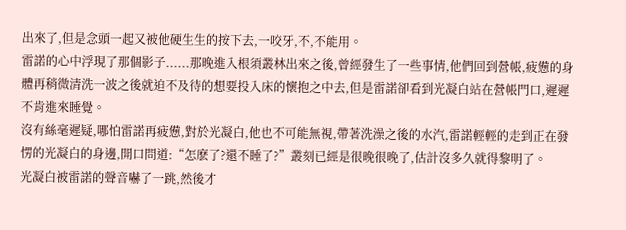出來了,但是念頭一起又被他硬生生的按下去,一咬牙,不,不能用。
雷諾的心中浮現了那個影子......那晚進入根須叢林出來之後,曾經發生了一些事情,他們回到營帳,疲憊的身體再稍微清洗一波之後就迫不及待的想要投入床的懷抱之中去,但是雷諾卻看到光凝白站在營帳門口,遲遲不肯進來睡覺。
沒有絲毫遲疑,哪怕雷諾再疲憊,對於光凝白,他也不可能無視,帶著洗澡之後的水汽,雷諾輕輕的走到正在發愣的光凝白的身邊,開口問道:“怎麽了?還不睡了?”叢刻已經是很晚很晚了,估計沒多久就得黎明了。
光凝白被雷諾的聲音嚇了一跳,然後才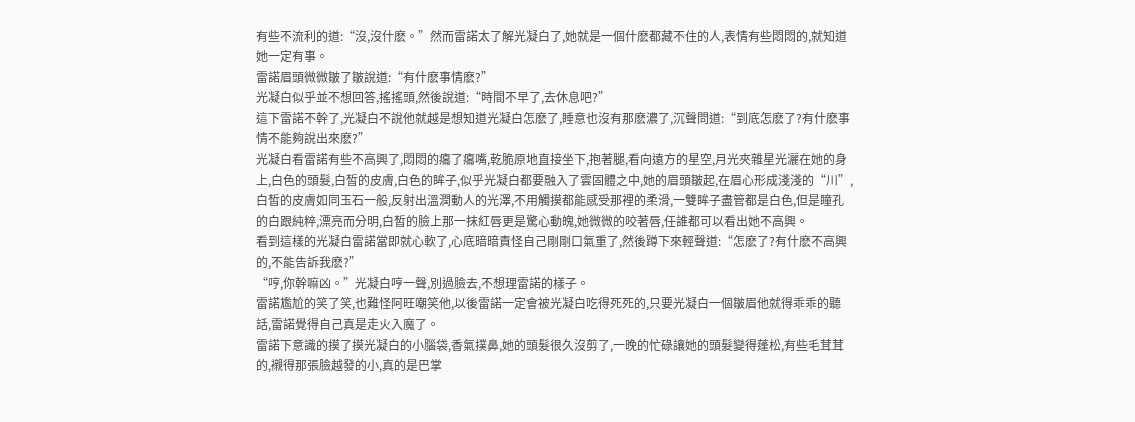有些不流利的道:“沒,沒什麽。”然而雷諾太了解光凝白了,她就是一個什麽都藏不住的人,表情有些悶悶的,就知道她一定有事。
雷諾眉頭微微皺了皺說道:“有什麽事情麽?”
光凝白似乎並不想回答,搖搖頭,然後說道:“時間不早了,去休息吧?”
這下雷諾不幹了,光凝白不說他就越是想知道光凝白怎麽了,睡意也沒有那麽濃了,沉聲問道:“到底怎麽了?有什麽事情不能夠說出來麽?”
光凝白看雷諾有些不高興了,悶悶的癟了癟嘴,乾脆原地直接坐下,抱著腿,看向遠方的星空,月光夾雜星光灑在她的身上,白色的頭髮,白皙的皮膚,白色的眸子,似乎光凝白都要融入了雲固體之中,她的眉頭皺起,在眉心形成淺淺的“川”,白皙的皮膚如同玉石一般,反射出溫潤動人的光澤,不用觸摸都能感受那裡的柔滑,一雙眸子盡管都是白色,但是瞳孔的白跟純粹,漂亮而分明,白皙的臉上那一抹紅唇更是驚心動魄,她微微的咬著唇,任誰都可以看出她不高興。
看到這樣的光凝白雷諾當即就心軟了,心底暗暗責怪自己剛剛口氣重了,然後蹲下來輕聲道:“怎麽了?有什麽不高興的,不能告訴我麽?”
“哼,你幹嘛凶。”光凝白哼一聲,別過臉去,不想理雷諾的樣子。
雷諾尷尬的笑了笑,也難怪阿旺嘲笑他,以後雷諾一定會被光凝白吃得死死的,只要光凝白一個皺眉他就得乖乖的聽話,雷諾覺得自己真是走火入魔了。
雷諾下意識的摸了摸光凝白的小腦袋,香氣撲鼻,她的頭髮很久沒剪了,一晚的忙碌讓她的頭髮變得蓬松,有些毛茸茸的,襯得那張臉越發的小,真的是巴掌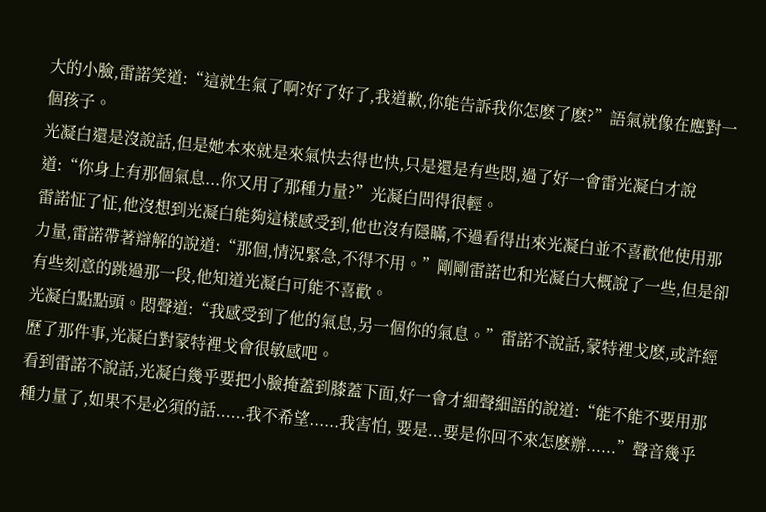大的小臉,雷諾笑道:“這就生氣了啊?好了好了,我道歉,你能告訴我你怎麽了麽?”語氣就像在應對一個孩子。
光凝白還是沒說話,但是她本來就是來氣快去得也快,只是還是有些悶,過了好一會雷光凝白才說道:“你身上有那個氣息...你又用了那種力量?”光凝白問得很輕。
雷諾怔了怔,他沒想到光凝白能夠這樣感受到,他也沒有隱瞞,不過看得出來光凝白並不喜歡他使用那力量,雷諾帶著辯解的說道:“那個,情況緊急,不得不用。”剛剛雷諾也和光凝白大概說了一些,但是卻有些刻意的跳過那一段,他知道光凝白可能不喜歡。
光凝白點點頭。悶聲道:“我感受到了他的氣息,另一個你的氣息。”雷諾不說話,蒙特裡戈麽,或許經歷了那件事,光凝白對蒙特裡戈會很敏感吧。
看到雷諾不說話,光凝白幾乎要把小臉掩蓋到膝蓋下面,好一會才細聲細語的說道:“能不能不要用那種力量了,如果不是必須的話......我不希望......我害怕, 要是...要是你回不來怎麽辦......”聲音幾乎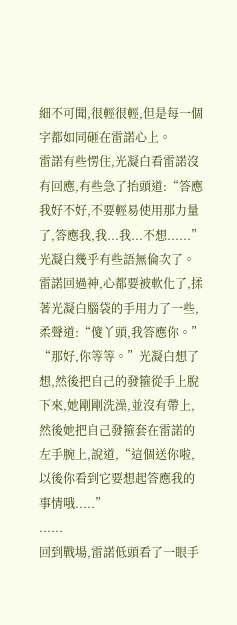細不可聞,很輕很輕,但是每一個字都如同砸在雷諾心上。
雷諾有些愣住,光凝白看雷諾沒有回應,有些急了抬頭道:“答應我好不好,不要輕易使用那力量了,答應我,我...我...不想......”光凝白幾乎有些語無倫次了。
雷諾回過神,心都要被軟化了,揉著光凝白腦袋的手用力了一些,柔聲道:“傻丫頭,我答應你。”
“那好,你等等。”光凝白想了想,然後把自己的發箍從手上脫下來,她剛剛洗澡,並沒有帶上,然後她把自己發箍套在雷諾的左手腕上,說道,“這個送你啦,以後你看到它要想起答應我的事情哦.....”
......
回到戰場,雷諾低頭看了一眼手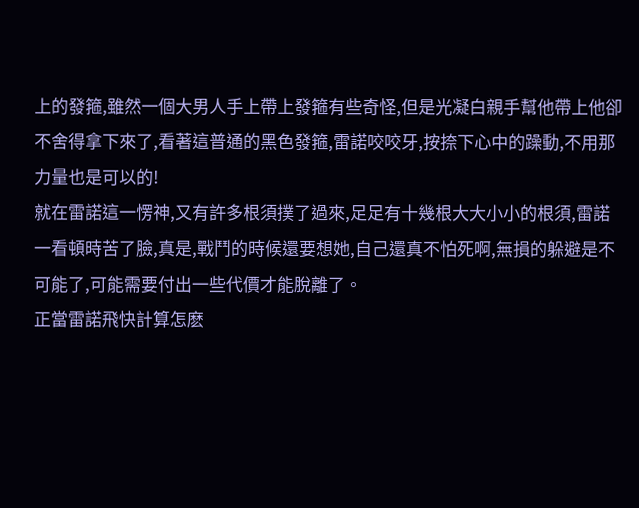上的發箍,雖然一個大男人手上帶上發箍有些奇怪,但是光凝白親手幫他帶上他卻不舍得拿下來了,看著這普通的黑色發箍,雷諾咬咬牙,按捺下心中的躁動,不用那力量也是可以的!
就在雷諾這一愣神,又有許多根須撲了過來,足足有十幾根大大小小的根須,雷諾一看頓時苦了臉,真是,戰鬥的時候還要想她,自己還真不怕死啊,無損的躲避是不可能了,可能需要付出一些代價才能脫離了。
正當雷諾飛快計算怎麽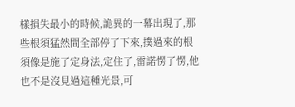樣損失最小的時候,詭異的一幕出現了,那些根須猛然間全部停了下來,撲過來的根須像是施了定身法,定住了,雷諾愣了愣,他也不是沒見過這種光景,可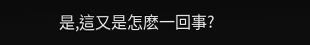是,這又是怎麽一回事?